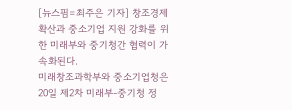[뉴스핌=최주은 기자] 창조경제 확산과 중소기업 지원 강화를 위한 미래부와 중기청간 협력이 가속화된다.
미래창조과학부와 중소기업청은 20일 제2차 미래부-중기청 정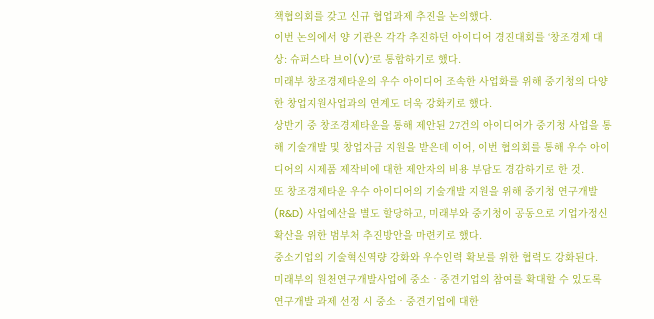책협의회를 갖고 신규 협업과제 추진을 논의했다.
이번 논의에서 양 기관은 각각 추진하던 아이디어 경진대회를 ‘창조경제 대상: 슈퍼스타 브이(V)’로 통합하기로 했다.
미래부 창조경제타운의 우수 아이디어 조속한 사업화를 위해 중기청의 다양한 창업지원사업과의 연계도 더욱 강화키로 했다.
상반기 중 창조경제타운을 통해 제안된 27건의 아이디어가 중기청 사업을 통해 기술개발 및 창업자금 지원을 받은데 이어, 이번 협의회를 통해 우수 아이디어의 시제품 제작비에 대한 제안자의 비용 부담도 경감하기로 한 것.
또 창조경제타운 우수 아이디어의 기술개발 지원을 위해 중기청 연구개발(R&D) 사업예산을 별도 할당하고, 미래부와 중기청이 공동으로 기업가정신 확산을 위한 범부처 추진방안을 마련키로 했다.
중소기업의 기술혁신역량 강화와 우수인력 확보를 위한 협력도 강화된다.
미래부의 원천연구개발사업에 중소‧중견기업의 참여를 확대할 수 있도록 연구개발 과제 선정 시 중소‧중견기업에 대한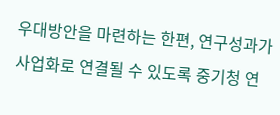우대방안을 마련하는 한편, 연구성과가 사업화로 연결될 수 있도록 중기청 연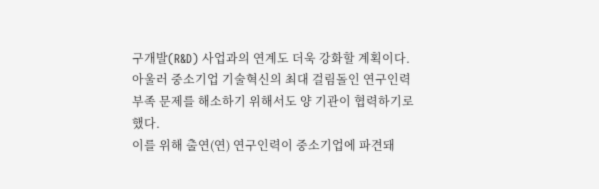구개발(R&D) 사업과의 연계도 더욱 강화할 계획이다.
아울러 중소기업 기술혁신의 최대 걸림돌인 연구인력 부족 문제를 해소하기 위해서도 양 기관이 협력하기로 했다.
이를 위해 출연(연) 연구인력이 중소기업에 파견돼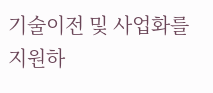기술이전 및 사업화를 지원하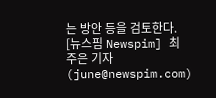는 방안 등을 검토한다.
[뉴스핌 Newspim] 최주은 기자 (june@newspim.com)